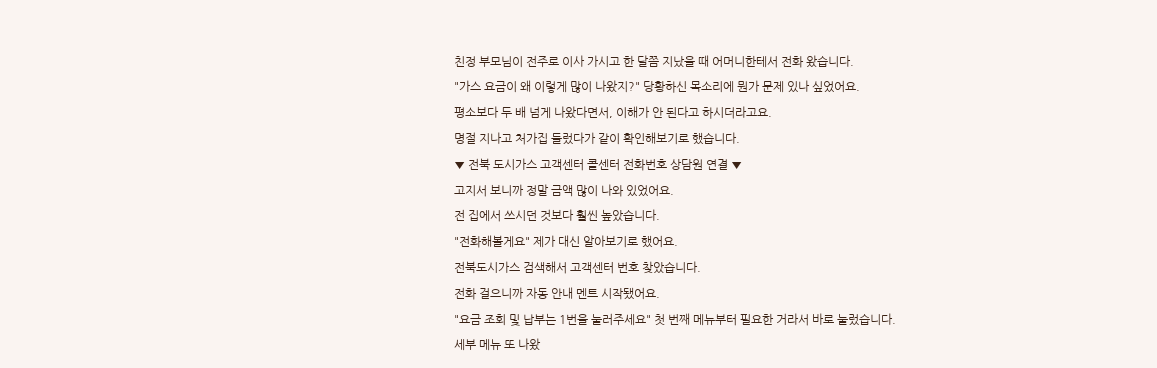친정 부모님이 전주로 이사 가시고 한 달쯤 지났을 때 어머니한테서 전화 왔습니다.
"가스 요금이 왜 이렇게 많이 나왔지?" 당황하신 목소리에 뭔가 문제 있나 싶었어요.
평소보다 두 배 넘게 나왔다면서, 이해가 안 된다고 하시더라고요.
명절 지나고 처가집 들렀다가 같이 확인해보기로 했습니다.
▼ 전북 도시가스 고객센터 콜센터 전화번호 상담원 연결 ▼
고지서 보니까 정말 금액 많이 나와 있었어요.
전 집에서 쓰시던 것보다 훨씬 높았습니다.
"전화해볼게요" 제가 대신 알아보기로 했어요.
전북도시가스 검색해서 고객센터 번호 찾았습니다.
전화 걸으니까 자동 안내 멘트 시작됐어요.
"요금 조회 및 납부는 1번을 눌러주세요" 첫 번째 메뉴부터 필요한 거라서 바로 눌렀습니다.
세부 메뉴 또 나왔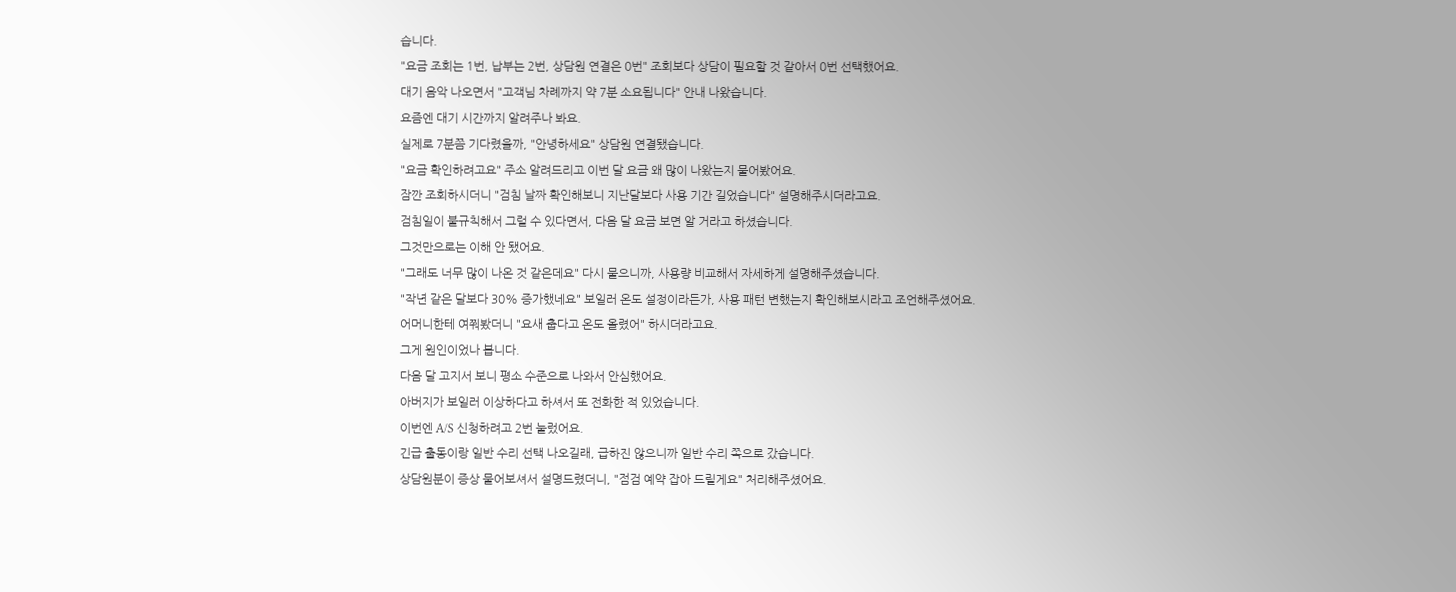습니다.
"요금 조회는 1번, 납부는 2번, 상담원 연결은 0번" 조회보다 상담이 필요할 것 같아서 0번 선택했어요.
대기 음악 나오면서 "고객님 차례까지 약 7분 소요됩니다" 안내 나왔습니다.
요즘엔 대기 시간까지 알려주나 봐요.
실제로 7분쯤 기다렸을까, "안녕하세요" 상담원 연결됐습니다.
"요금 확인하려고요" 주소 알려드리고 이번 달 요금 왜 많이 나왔는지 물어봤어요.
잠깐 조회하시더니 "검침 날짜 확인해보니 지난달보다 사용 기간 길었습니다" 설명해주시더라고요.
검침일이 불규칙해서 그럴 수 있다면서, 다음 달 요금 보면 알 거라고 하셨습니다.
그것만으로는 이해 안 됐어요.
"그래도 너무 많이 나온 것 같은데요" 다시 물으니까, 사용량 비교해서 자세하게 설명해주셨습니다.
"작년 같은 달보다 30% 증가했네요" 보일러 온도 설정이라든가, 사용 패턴 변했는지 확인해보시라고 조언해주셨어요.
어머니한테 여쭤봤더니 "요새 춥다고 온도 올렸어" 하시더라고요.
그게 원인이었나 봅니다.
다음 달 고지서 보니 평소 수준으로 나와서 안심했어요.
아버지가 보일러 이상하다고 하셔서 또 전화한 적 있었습니다.
이번엔 A/S 신청하려고 2번 눌렀어요.
긴급 출동이랑 일반 수리 선택 나오길래, 급하진 않으니까 일반 수리 쪽으로 갔습니다.
상담원분이 증상 물어보셔서 설명드렸더니, "점검 예약 잡아 드릴게요" 처리해주셨어요.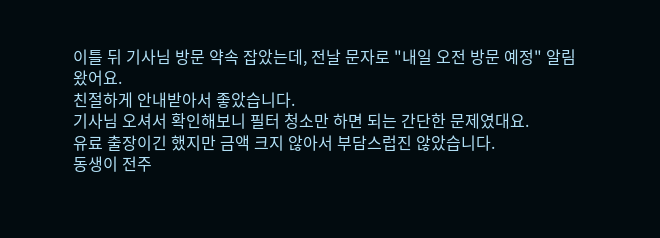이틀 뒤 기사님 방문 약속 잡았는데, 전날 문자로 "내일 오전 방문 예정" 알림 왔어요.
친절하게 안내받아서 좋았습니다.
기사님 오셔서 확인해보니 필터 청소만 하면 되는 간단한 문제였대요.
유료 출장이긴 했지만 금액 크지 않아서 부담스럽진 않았습니다.
동생이 전주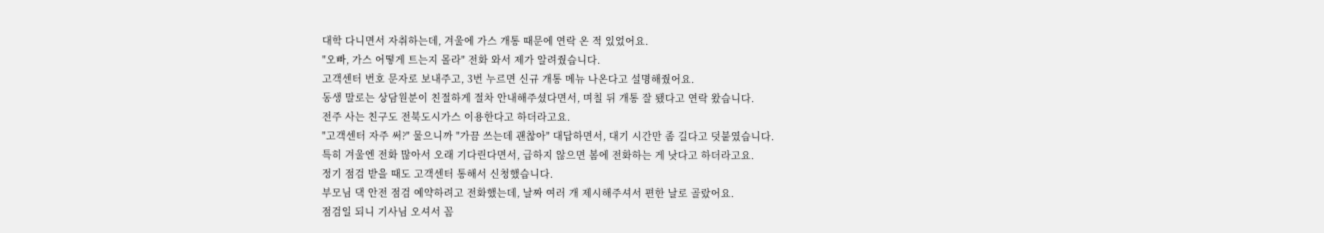대학 다니면서 자취하는데, 겨울에 가스 개통 때문에 연락 온 적 있었어요.
"오빠, 가스 어떻게 트는지 몰라" 전화 와서 제가 알려줬습니다.
고객센터 번호 문자로 보내주고, 3번 누르면 신규 개통 메뉴 나온다고 설명해줬어요.
동생 말로는 상담원분이 친절하게 절차 안내해주셨다면서, 며칠 뒤 개통 잘 됐다고 연락 왔습니다.
전주 사는 친구도 전북도시가스 이용한다고 하더라고요.
"고객센터 자주 써?" 물으니까 "가끔 쓰는데 괜찮아" 대답하면서, 대기 시간만 좀 길다고 덧붙였습니다.
특히 겨울엔 전화 많아서 오래 기다린다면서, 급하지 않으면 봄에 전화하는 게 낫다고 하더라고요.
정기 점검 받을 때도 고객센터 통해서 신청했습니다.
부모님 댁 안전 점검 예약하려고 전화했는데, 날짜 여러 개 제시해주셔서 편한 날로 골랐어요.
점검일 되니 기사님 오셔서 꼼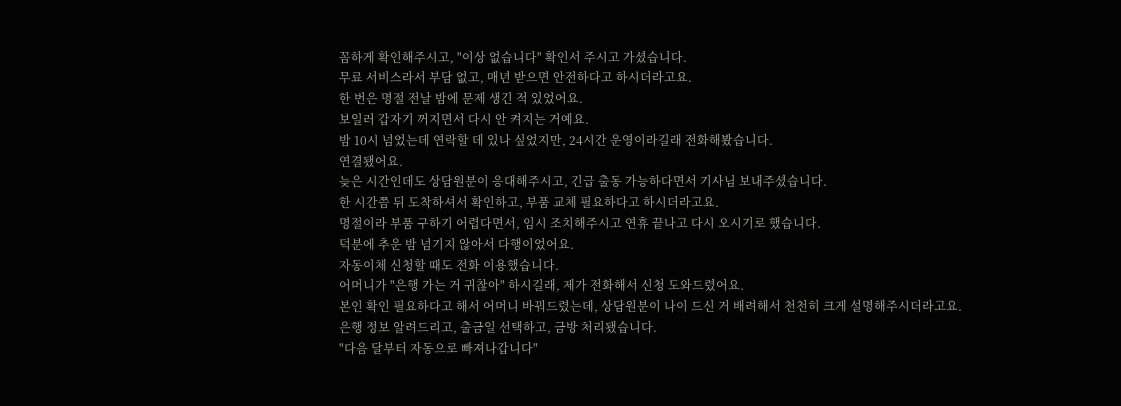꼼하게 확인해주시고, "이상 없습니다" 확인서 주시고 가셨습니다.
무료 서비스라서 부담 없고, 매년 받으면 안전하다고 하시더라고요.
한 번은 명절 전날 밤에 문제 생긴 적 있었어요.
보일러 갑자기 꺼지면서 다시 안 켜지는 거예요.
밤 10시 넘었는데 연락할 데 있나 싶었지만, 24시간 운영이라길래 전화해봤습니다.
연결됐어요.
늦은 시간인데도 상담원분이 응대해주시고, 긴급 출동 가능하다면서 기사님 보내주셨습니다.
한 시간쯤 뒤 도착하셔서 확인하고, 부품 교체 필요하다고 하시더라고요.
명절이라 부품 구하기 어렵다면서, 임시 조치해주시고 연휴 끝나고 다시 오시기로 했습니다.
덕분에 추운 밤 넘기지 않아서 다행이었어요.
자동이체 신청할 때도 전화 이용했습니다.
어머니가 "은행 가는 거 귀찮아" 하시길래, 제가 전화해서 신청 도와드렸어요.
본인 확인 필요하다고 해서 어머니 바꿔드렸는데, 상담원분이 나이 드신 거 배려해서 천천히 크게 설명해주시더라고요.
은행 정보 알려드리고, 출금일 선택하고, 금방 처리됐습니다.
"다음 달부터 자동으로 빠져나갑니다"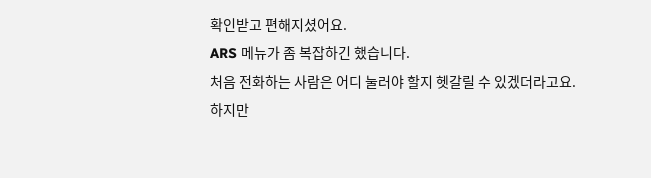확인받고 편해지셨어요.
ARS 메뉴가 좀 복잡하긴 했습니다.
처음 전화하는 사람은 어디 눌러야 할지 헷갈릴 수 있겠더라고요.
하지만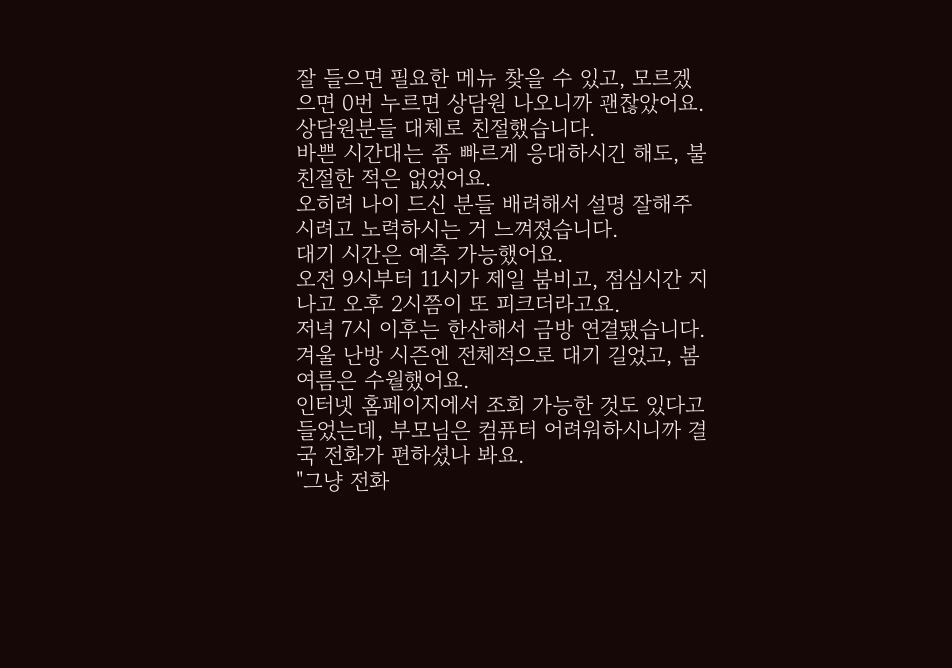잘 들으면 필요한 메뉴 찾을 수 있고, 모르겠으면 0번 누르면 상담원 나오니까 괜찮았어요.
상담원분들 대체로 친절했습니다.
바쁜 시간대는 좀 빠르게 응대하시긴 해도, 불친절한 적은 없었어요.
오히려 나이 드신 분들 배려해서 설명 잘해주시려고 노력하시는 거 느껴졌습니다.
대기 시간은 예측 가능했어요.
오전 9시부터 11시가 제일 붐비고, 점심시간 지나고 오후 2시쯤이 또 피크더라고요.
저녁 7시 이후는 한산해서 금방 연결됐습니다.
겨울 난방 시즌엔 전체적으로 대기 길었고, 봄여름은 수월했어요.
인터넷 홈페이지에서 조회 가능한 것도 있다고 들었는데, 부모님은 컴퓨터 어려워하시니까 결국 전화가 편하셨나 봐요.
"그냥 전화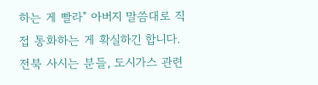하는 게 빨라" 아버지 말씀대로 직접 통화하는 게 확실하긴 합니다.
전북 사시는 분들, 도시가스 관련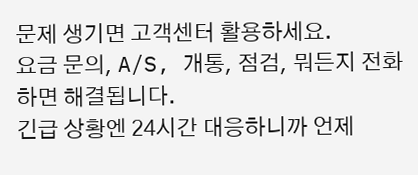문제 생기면 고객센터 활용하세요.
요금 문의, A/S, 개통, 점검, 뭐든지 전화하면 해결됩니다.
긴급 상황엔 24시간 대응하니까 언제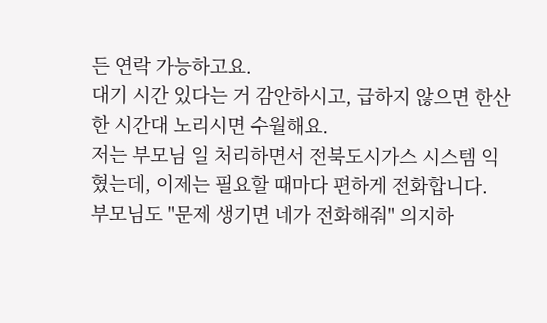든 연락 가능하고요.
대기 시간 있다는 거 감안하시고, 급하지 않으면 한산한 시간대 노리시면 수월해요.
저는 부모님 일 처리하면서 전북도시가스 시스템 익혔는데, 이제는 필요할 때마다 편하게 전화합니다.
부모님도 "문제 생기면 네가 전화해줘" 의지하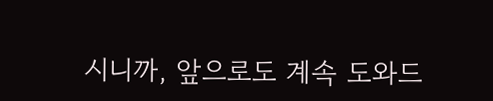시니까, 앞으로도 계속 도와드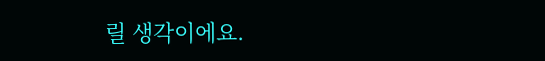릴 생각이에요.